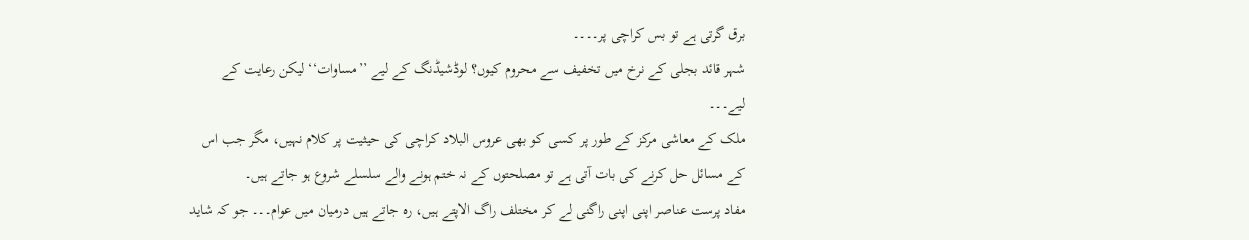برق گرتی ہے تو بس کراچی پر۔۔۔۔
شہر قائد بجلی کے نرخ میں تخفیف سے محروم کیوں؟ لوڈشیڈنگ کے لیے ’’مساوات‘‘ لیکن رعایت کے لیے۔۔۔
ملک کے معاشی مرکز کے طور پر کسی کو بھی عروس البلاد کراچی کی حیثیت پر کلام نہیں، مگر جب اس کے مسائل حل کرنے کی بات آتی ہے تو مصلحتوں کے نہ ختم ہونے والے سلسلے شروع ہو جاتے ہیں۔
مفاد پرست عناصر اپنی اپنی راگنی لے کر مختلف راگ الاپتے ہیں، رہ جاتے ہیں درمیان میں عوام۔۔۔ جو کہ شاید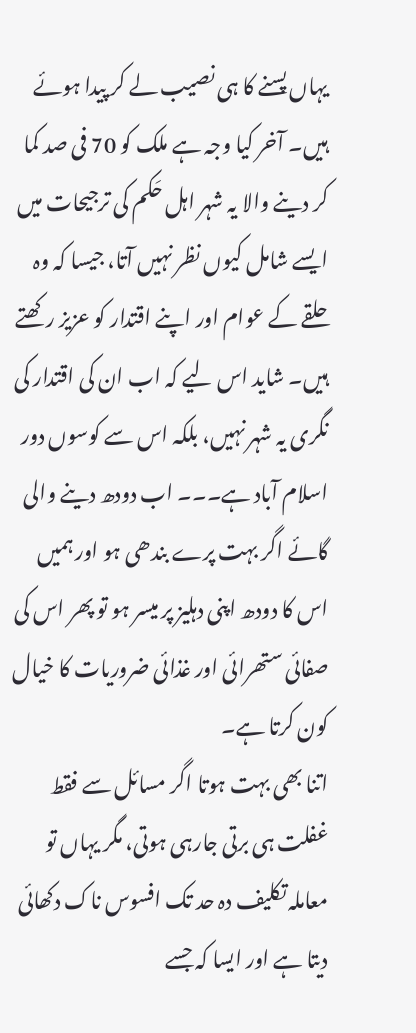یہاں پسنے کا ہی نصیب لے کر پیدا ہوئے ہیں۔ آخر کیا وجہ ہے ملک کو 70 فی صد کما کر دینے والا یہ شہر اہل حَکم کی ترجیحات میں ایسے شامل کیوں نظر نہیں آتا، جیسا کہ وہ حلقے کے عوام اور اپنے اقتدار کو عزیز رکھتے ہیں۔ شاید اس لیے کہ اب ان کی اقتدار کی نگری یہ شہر نہیں، بلکہ اس سے کوسوں دور اسلام آباد ہے۔۔۔ اب دودھ دینے والی گائے اگر بہت پرے بندھی ہو اور ہمیں اس کا دودھ اپنی دہلیز پر میسر ہو تو پھر اس کی صفائی ستھرائی اور غذائی ضروریات کا خیال کون کرتا ہے۔
اتنا بھی بہت ہوتا اگر مسائل سے فقط غفلت ہی برتی جارہی ہوتی، مگر یہاں تو معاملہ تکلیف دہ حد تک افسوس ناک دکھائی دیتا ہے اور ایسا کہ جسے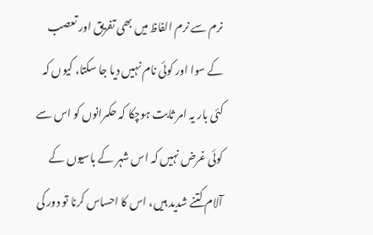نرم سے نرم الفاظ میں بھی تفریق اور تعصب کے سوا اور کوئی نام نہیں دیا جا سکتا، کیوں کہ کئی بار یہ امر ثابت ہوچکا کہ حکمرانوں کو اس سے کوئی غرض نہیں کہ اس شہر کے باسیوں کے آلام کتنے شدید ہیں، اس کا احساس کرنا تو دور کی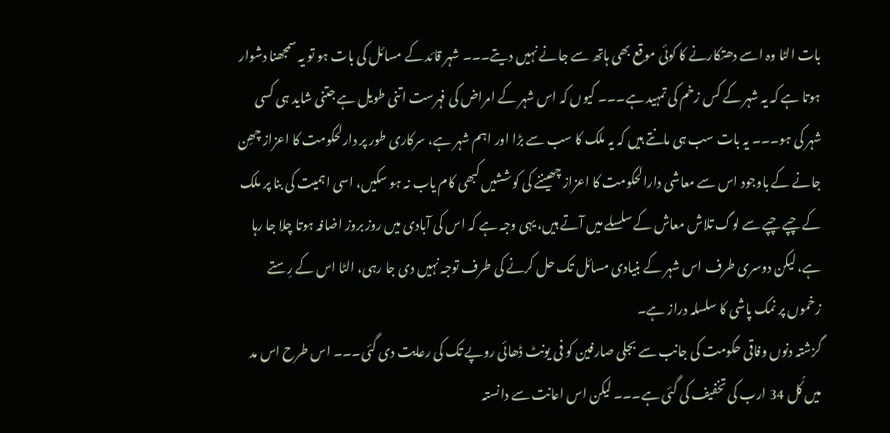بات الٹا وہ اسے دھتکارنے کا کوئی موقع بھی ہاتھ سے جانے نہیں دیتے۔۔۔ شہر قائد کے مسائل کی بات ہو تو یہ سمجھنا دشوار ہوتا ہے کہ یہ شہر کے کس زخم کی تمہید ہے۔۔۔ کیوں کہ اس شہر کے امراض کی فہرست اتنی طویل ہے جتنی شاید ہی کسی شہر کی ہو۔۔۔ یہ بات سب ہی مانتے ہیں کہ یہ ملک کا سب سے بڑا اور اہم شہر ہے، سرکاری طور پر دارلحکومت کا اعزاز چھِن جانے کے باوجود اس سے معاشی دارالحکومت کا اعزاز چھیننے کی کوششیں کبھی کام یاب نہ ہو سکیں، اسی اہمیت کی بنا پر ملک کے چپے چپے سے لوگ تلاش معاش کے سلسلے میں آتے ہیں، یہی وجہ ہے کہ اس کی آبادی میں روز بروز اضافہ ہوتا چلا جا رہا ہے، لیکن دوسری طرف اس شہر کے بنیادی مسائل تک حل کرنے کی طرف توجہ نہیں دی جا رہی، الٹا اس کے رِستے زخموں پر نمک پاشی کا سلسلہ دراز ہے۔
گزشتہ دنوں وفاقی حکومت کی جانب سے بجلی صارفین کو فی یونٹ ڈھائی روپے تک کی رعایت دی گئی۔۔۔ اس طرح اس مد میں کُل 34 ارب کی تخفیف کی گئی ہے۔۔۔ لیکن اس اعانت سے دانستہ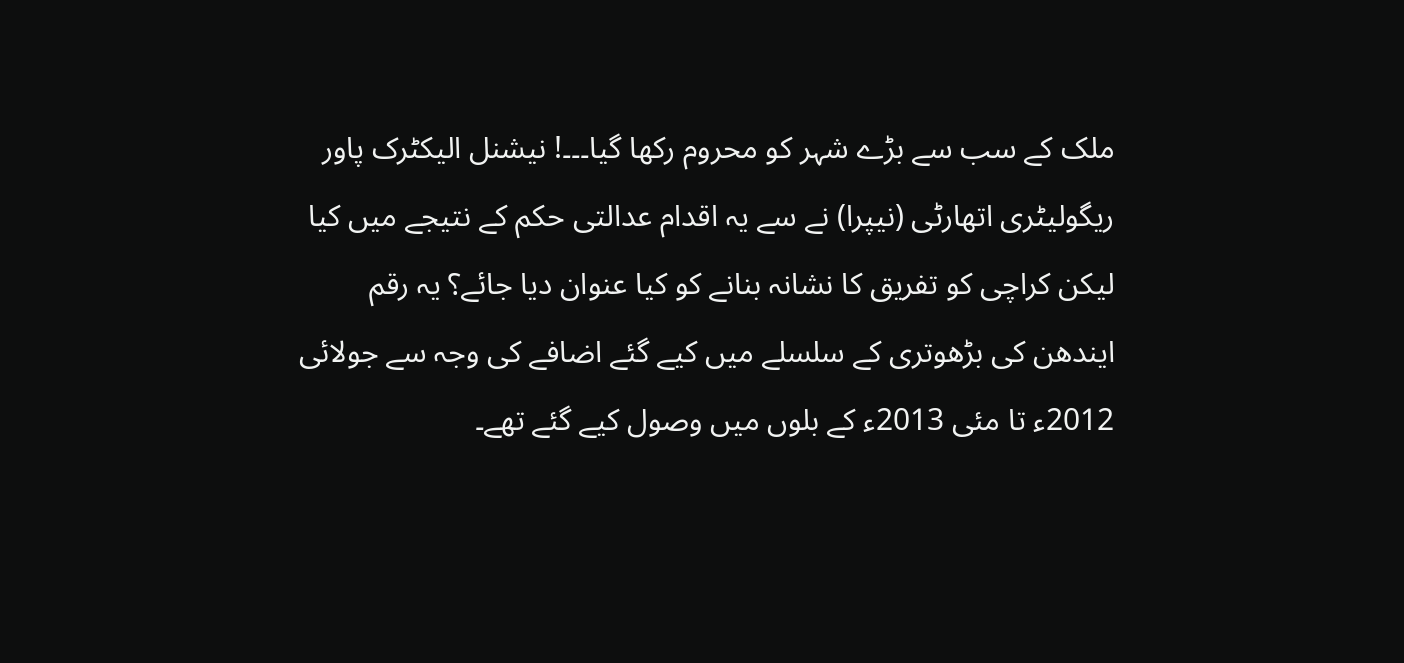ملک کے سب سے بڑے شہر کو محروم رکھا گیا۔۔۔! نیشنل الیکٹرک پاور ریگولیٹری اتھارٹی (نیپرا) نے سے یہ اقدام عدالتی حکم کے نتیجے میں کیا لیکن کراچی کو تفریق کا نشانہ بنانے کو کیا عنوان دیا جائے؟ یہ رقم ایندھن کی بڑھوتری کے سلسلے میں کیے گئے اضافے کی وجہ سے جولائی 2012ء تا مئی 2013ء کے بلوں میں وصول کیے گئے تھے۔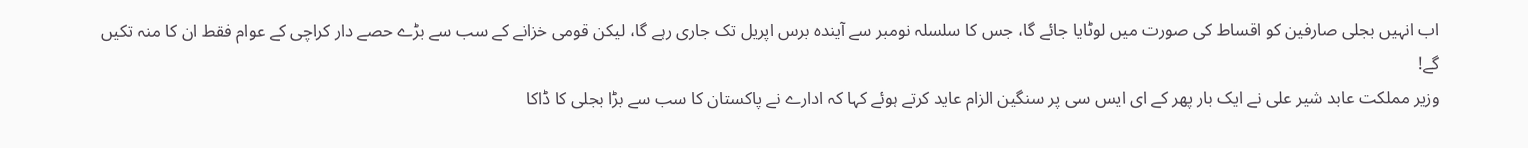اب انہیں بجلی صارفین کو اقساط کی صورت میں لوٹایا جائے گا، جس کا سلسلہ نومبر سے آیندہ برس اپریل تک جاری رہے گا، لیکن قومی خزانے کے سب سے بڑے حصے دار کراچی کے عوام فقط ان کا منہ تکیں گے!
وزیر مملکت عابد شیر علی نے ایک بار پھر کے ای ایس سی پر سنگین الزام عاید کرتے ہوئے کہا کہ ادارے نے پاکستان کا سب سے بڑا بجلی کا ڈاکا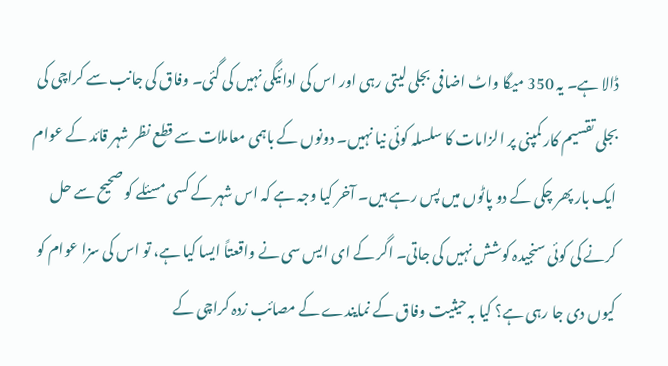ڈالا ہے۔ یہ 350 میگا واٹ اضافی بجلی لیتی رہی اور اس کی ادائیگی نہیں کی گئی۔ وفاق کی جانب سے کراچی کی بجلی تقسیم کار کمپنی پر الزامات کا سلسلہ کوئی نیا نہیں۔ دونوں کے باہمی معاملات سے قطع نظر شہر قائد کے عوام ایک بار پھر چکی کے دو پاٹوں میں پس رہے ہیں۔ آخر کیا وجہ ہے کہ اس شہر کے کسی مسئلے کو صحیح سے حل کرنے کی کوئی سنجیدہ کوشش نہیں کی جاتی۔ اگر کے ای ایس سی نے واقعتاً ایسا کیا ہے، تو اس کی سزا عوام کو کیوں دی جا رہی ہے؟ کیا بہ حیثیت وفاق کے نمایندے کے مصائب زدہ کراچی کے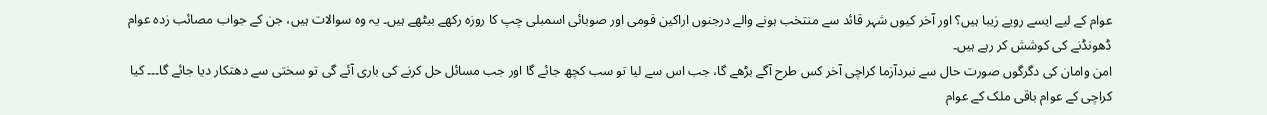عوام کے لیے ایسے رویے زیبا ہیں؟ اور آخر کیوں شہر قائد سے منتخب ہونے والے درجنوں اراکین قومی اور صوبائی اسمبلی چپ کا روزہ رکھے بیٹھے ہیں۔ یہ وہ سوالات ہیں، جن کے جواب مصائب زدہ عوام ڈھونڈنے کی کوشش کر رہے ہیں۔
امن وامان کی دگرگوں صورت حال سے نبردآزما کراچی آخر کس طرح آگے بڑھے گا، جب اس سے لیا تو سب کچھ جائے گا اور جب مسائل حل کرنے کی باری آئے گی تو سختی سے دھتکار دیا جائے گا۔۔۔ کیا کراچی کے عوام باقی ملک کے عوام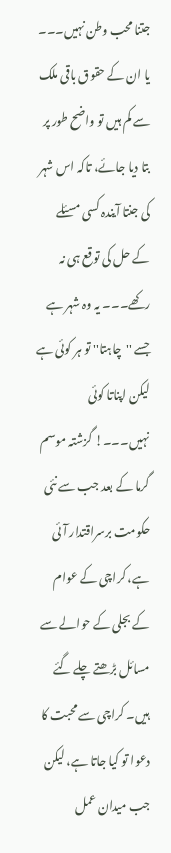جتنا محب وطن نہیں۔۔۔ یا ان کے حقوق باقی ملک سے کم ہیں تو واضح طور پر بتا دیا جائے، تاکہ اس شہر کی جنتا آیندہ کسی مسئلے کے حل کی توقع ہی نہ رکھے۔۔۔ یہ وہ شہر ہے جسے ''چاہتا'' تو ہر کوئی ہے لیکن اپناتا کوئی نہیں۔۔۔! گزشتہ موسم گرما کے بعد جب سے نئی حکومت برسراقتدار آئی ہے، کراچی کے عوام کے بجلی کے حوالے سے مسائل بڑھتے چلے گئے ہیں۔ کراچی سے محبت کا دعوا تو کیا جاتا ہے، لیکن جب میدان عمل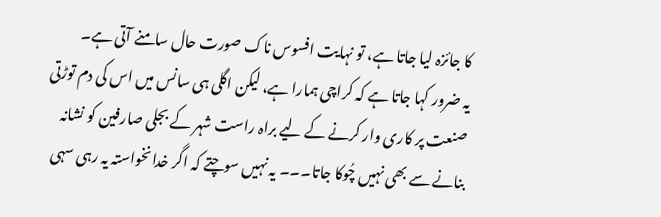کا جائزہ لیا جاتا ہے، تو نہایت افسوس ناک صورت حال سامنے آتی ہے۔
یہ ضرور کہا جاتا ہے کہ کراچی ہمارا ہے، لیکن اگلی ہی سانس میں اس کی دم توڑتی صنعت پر کاری وار کرنے کے لیے براہ راست شہر کے بجلی صارفین کو نشانہ بنانے سے بھی نہیں چُوکا جاتا۔۔۔ یہ نہیں سوچتے کہ اگر خدانخواستہ یہ رہی سہی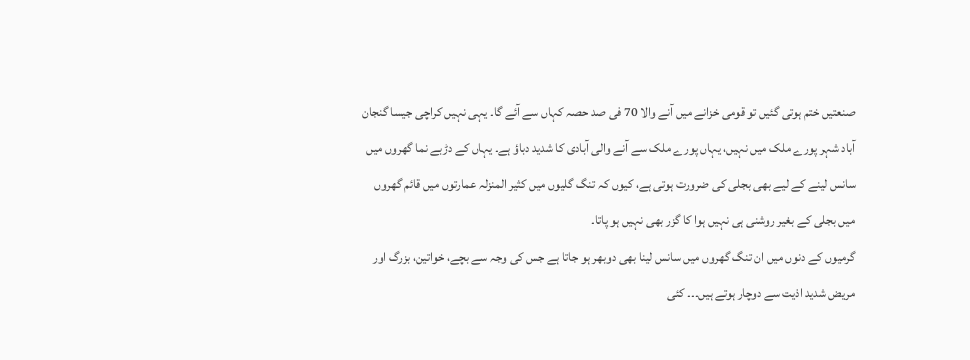صنعتیں ختم ہوتی گئیں تو قومی خزانے میں آنے والا 70 فی صد حصہ کہاں سے آئے گا۔ یہی نہیں کراچی جیسا گنجان آباد شہر پورے ملک میں نہیں، یہاں پورے ملک سے آنے والی آبادی کا شدید دباؤ ہے۔ یہاں کے دڑبے نما گھروں میں سانس لینے کے لیے بھی بجلی کی ضرورت ہوتی ہے، کیوں کہ تنگ گلیوں میں کثیر المنزلہ عمارتوں میں قائم گھروں میں بجلی کے بغیر روشنی ہی نہیں ہوا کا گزر بھی نہیں ہو پاتا۔
گرمیوں کے دنوں میں ان تنگ گھروں میں سانس لینا بھی دوبھر ہو جاتا ہے جس کی وجہ سے بچے، خواتین، بزرگ اور مریض شدید اذیت سے دوچار ہوتے ہیں۔۔۔ کئی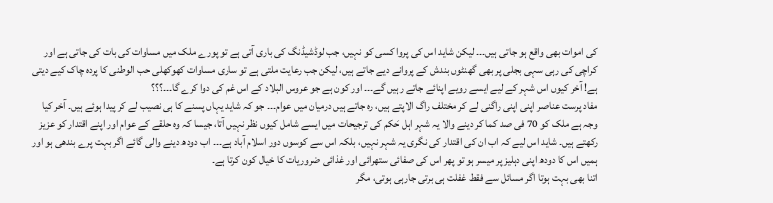کی اموات بھی واقع ہو جاتی ہیں۔۔۔ لیکن شاید اس کی پروا کسی کو نہیں، جب لوڈشیڈنگ کی باری آتی ہے تو پورے ملک میں مساوات کی بات کی جاتی ہے اور کراچی کی رہی سہی بجلی پر بھی گھنٹوں بندش کے پروانے دیے جاتے ہیں، لیکن جب رعایت ملتی ہے تو ساری مساوات کھوکھلی حب الوطنی کا پردہ چاک کیے دیتی ہے! آخر کیوں اس شہر کے لیے ایسے رویے اپنائے جاتے رہیں گے۔۔۔ اور کون ہے جو عروس البلاد کے اس غم کی دوا کرے گا۔۔۔؟؟؟
مفاد پرست عناصر اپنی اپنی راگنی لے کر مختلف راگ الاپتے ہیں، رہ جاتے ہیں درمیان میں عوام۔۔۔ جو کہ شاید یہاں پسنے کا ہی نصیب لے کر پیدا ہوئے ہیں۔ آخر کیا وجہ ہے ملک کو 70 فی صد کما کر دینے والا یہ شہر اہل حَکم کی ترجیحات میں ایسے شامل کیوں نظر نہیں آتا، جیسا کہ وہ حلقے کے عوام اور اپنے اقتدار کو عزیز رکھتے ہیں۔ شاید اس لیے کہ اب ان کی اقتدار کی نگری یہ شہر نہیں، بلکہ اس سے کوسوں دور اسلام آباد ہے۔۔۔ اب دودھ دینے والی گائے اگر بہت پرے بندھی ہو اور ہمیں اس کا دودھ اپنی دہلیز پر میسر ہو تو پھر اس کی صفائی ستھرائی اور غذائی ضروریات کا خیال کون کرتا ہے۔
اتنا بھی بہت ہوتا اگر مسائل سے فقط غفلت ہی برتی جارہی ہوتی، مگر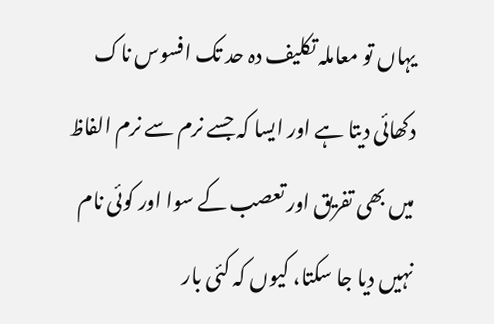یہاں تو معاملہ تکلیف دہ حد تک افسوس ناک دکھائی دیتا ہے اور ایسا کہ جسے نرم سے نرم الفاظ میں بھی تفریق اور تعصب کے سوا اور کوئی نام نہیں دیا جا سکتا، کیوں کہ کئی بار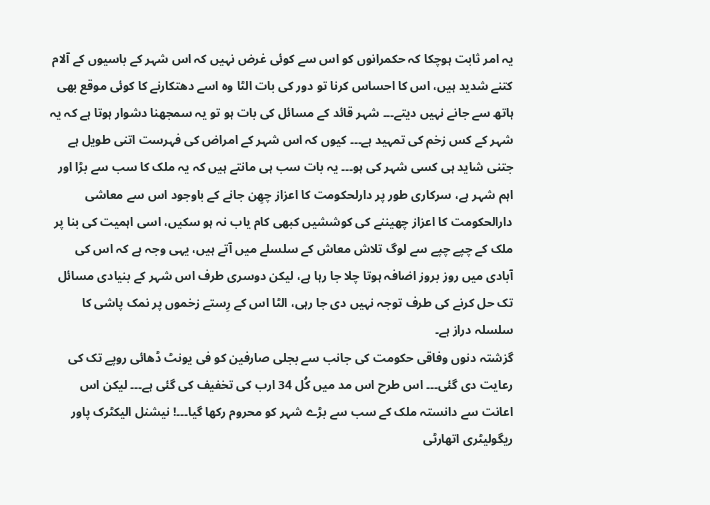یہ امر ثابت ہوچکا کہ حکمرانوں کو اس سے کوئی غرض نہیں کہ اس شہر کے باسیوں کے آلام کتنے شدید ہیں، اس کا احساس کرنا تو دور کی بات الٹا وہ اسے دھتکارنے کا کوئی موقع بھی ہاتھ سے جانے نہیں دیتے۔۔۔ شہر قائد کے مسائل کی بات ہو تو یہ سمجھنا دشوار ہوتا ہے کہ یہ شہر کے کس زخم کی تمہید ہے۔۔۔ کیوں کہ اس شہر کے امراض کی فہرست اتنی طویل ہے جتنی شاید ہی کسی شہر کی ہو۔۔۔ یہ بات سب ہی مانتے ہیں کہ یہ ملک کا سب سے بڑا اور اہم شہر ہے، سرکاری طور پر دارلحکومت کا اعزاز چھِن جانے کے باوجود اس سے معاشی دارالحکومت کا اعزاز چھیننے کی کوششیں کبھی کام یاب نہ ہو سکیں، اسی اہمیت کی بنا پر ملک کے چپے چپے سے لوگ تلاش معاش کے سلسلے میں آتے ہیں، یہی وجہ ہے کہ اس کی آبادی میں روز بروز اضافہ ہوتا چلا جا رہا ہے، لیکن دوسری طرف اس شہر کے بنیادی مسائل تک حل کرنے کی طرف توجہ نہیں دی جا رہی، الٹا اس کے رِستے زخموں پر نمک پاشی کا سلسلہ دراز ہے۔
گزشتہ دنوں وفاقی حکومت کی جانب سے بجلی صارفین کو فی یونٹ ڈھائی روپے تک کی رعایت دی گئی۔۔۔ اس طرح اس مد میں کُل 34 ارب کی تخفیف کی گئی ہے۔۔۔ لیکن اس اعانت سے دانستہ ملک کے سب سے بڑے شہر کو محروم رکھا گیا۔۔۔! نیشنل الیکٹرک پاور ریگولیٹری اتھارٹی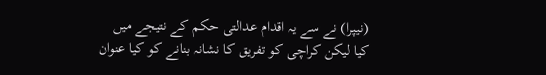(نیپرا) نے سے یہ اقدام عدالتی حکم کے نتیجے میں کیا لیکن کراچی کو تفریق کا نشانہ بنانے کو کیا عنوان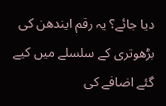دیا جائے؟ یہ رقم ایندھن کی بڑھوتری کے سلسلے میں کیے گئے اضافے کی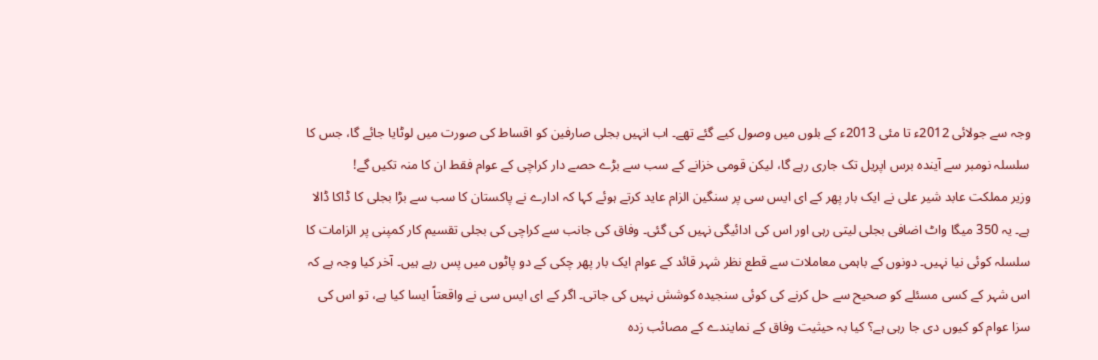وجہ سے جولائی 2012ء تا مئی 2013ء کے بلوں میں وصول کیے گئے تھے۔ اب انہیں بجلی صارفین کو اقساط کی صورت میں لوٹایا جائے گا، جس کا سلسلہ نومبر سے آیندہ برس اپریل تک جاری رہے گا، لیکن قومی خزانے کے سب سے بڑے حصے دار کراچی کے عوام فقط ان کا منہ تکیں گے!
وزیر مملکت عابد شیر علی نے ایک بار پھر کے ای ایس سی پر سنگین الزام عاید کرتے ہوئے کہا کہ ادارے نے پاکستان کا سب سے بڑا بجلی کا ڈاکا ڈالا ہے۔ یہ 350 میگا واٹ اضافی بجلی لیتی رہی اور اس کی ادائیگی نہیں کی گئی۔ وفاق کی جانب سے کراچی کی بجلی تقسیم کار کمپنی پر الزامات کا سلسلہ کوئی نیا نہیں۔ دونوں کے باہمی معاملات سے قطع نظر شہر قائد کے عوام ایک بار پھر چکی کے دو پاٹوں میں پس رہے ہیں۔ آخر کیا وجہ ہے کہ اس شہر کے کسی مسئلے کو صحیح سے حل کرنے کی کوئی سنجیدہ کوشش نہیں کی جاتی۔ اگر کے ای ایس سی نے واقعتاً ایسا کیا ہے، تو اس کی سزا عوام کو کیوں دی جا رہی ہے؟ کیا بہ حیثیت وفاق کے نمایندے کے مصائب زدہ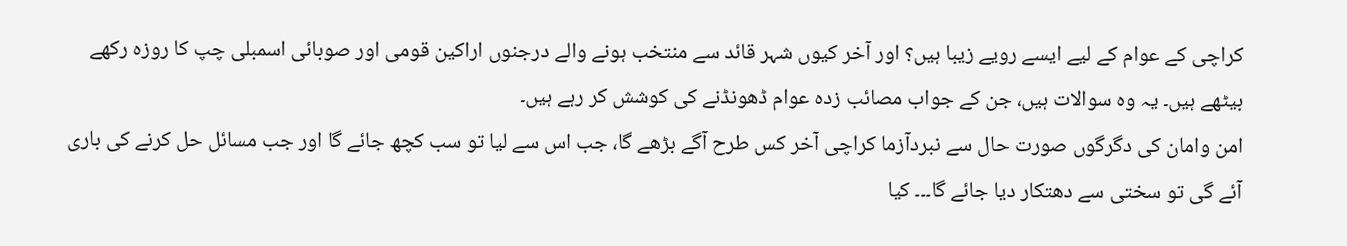کراچی کے عوام کے لیے ایسے رویے زیبا ہیں؟ اور آخر کیوں شہر قائد سے منتخب ہونے والے درجنوں اراکین قومی اور صوبائی اسمبلی چپ کا روزہ رکھے بیٹھے ہیں۔ یہ وہ سوالات ہیں، جن کے جواب مصائب زدہ عوام ڈھونڈنے کی کوشش کر رہے ہیں۔
امن وامان کی دگرگوں صورت حال سے نبردآزما کراچی آخر کس طرح آگے بڑھے گا، جب اس سے لیا تو سب کچھ جائے گا اور جب مسائل حل کرنے کی باری آئے گی تو سختی سے دھتکار دیا جائے گا۔۔۔ کیا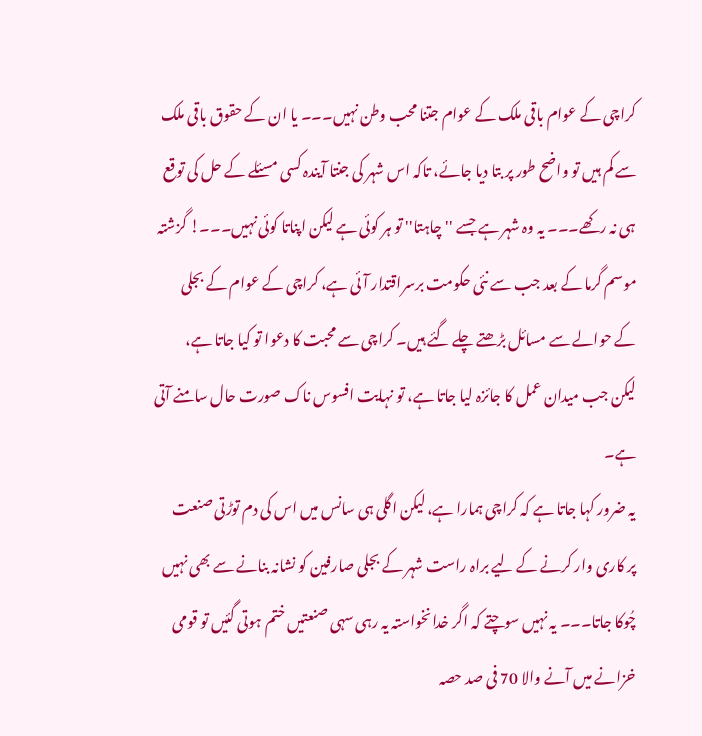کراچی کے عوام باقی ملک کے عوام جتنا محب وطن نہیں۔۔۔ یا ان کے حقوق باقی ملک سے کم ہیں تو واضح طور پر بتا دیا جائے، تاکہ اس شہر کی جنتا آیندہ کسی مسئلے کے حل کی توقع ہی نہ رکھے۔۔۔ یہ وہ شہر ہے جسے ''چاہتا'' تو ہر کوئی ہے لیکن اپناتا کوئی نہیں۔۔۔! گزشتہ موسم گرما کے بعد جب سے نئی حکومت برسراقتدار آئی ہے، کراچی کے عوام کے بجلی کے حوالے سے مسائل بڑھتے چلے گئے ہیں۔ کراچی سے محبت کا دعوا تو کیا جاتا ہے، لیکن جب میدان عمل کا جائزہ لیا جاتا ہے، تو نہایت افسوس ناک صورت حال سامنے آتی ہے۔
یہ ضرور کہا جاتا ہے کہ کراچی ہمارا ہے، لیکن اگلی ہی سانس میں اس کی دم توڑتی صنعت پر کاری وار کرنے کے لیے براہ راست شہر کے بجلی صارفین کو نشانہ بنانے سے بھی نہیں چُوکا جاتا۔۔۔ یہ نہیں سوچتے کہ اگر خدانخواستہ یہ رہی سہی صنعتیں ختم ہوتی گئیں تو قومی خزانے میں آنے والا 70 فی صد حصہ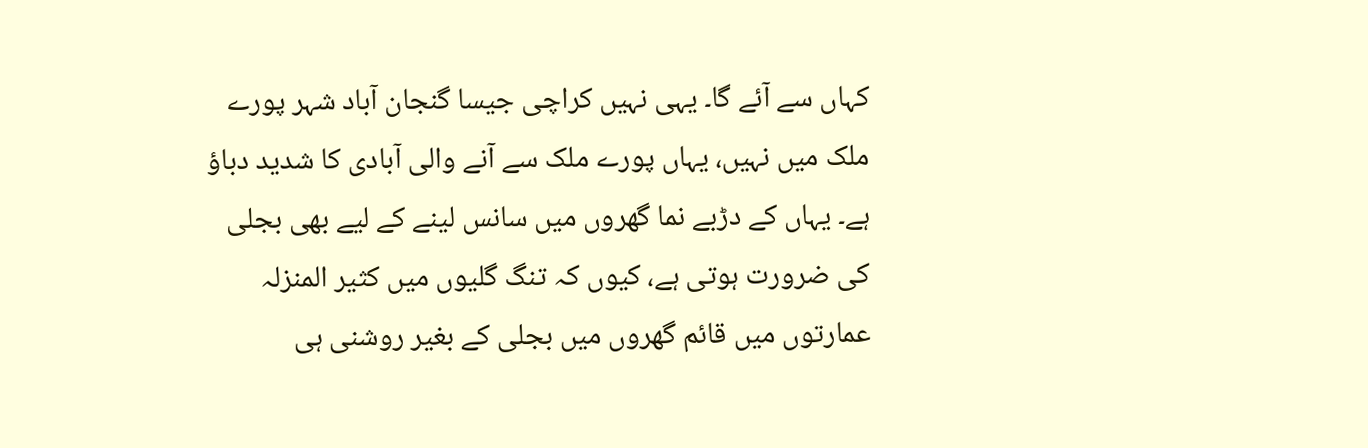کہاں سے آئے گا۔ یہی نہیں کراچی جیسا گنجان آباد شہر پورے ملک میں نہیں، یہاں پورے ملک سے آنے والی آبادی کا شدید دباؤ ہے۔ یہاں کے دڑبے نما گھروں میں سانس لینے کے لیے بھی بجلی کی ضرورت ہوتی ہے، کیوں کہ تنگ گلیوں میں کثیر المنزلہ عمارتوں میں قائم گھروں میں بجلی کے بغیر روشنی ہی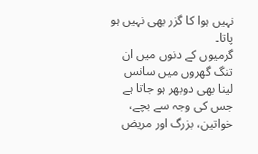نہیں ہوا کا گزر بھی نہیں ہو پاتا۔
گرمیوں کے دنوں میں ان تنگ گھروں میں سانس لینا بھی دوبھر ہو جاتا ہے جس کی وجہ سے بچے، خواتین، بزرگ اور مریض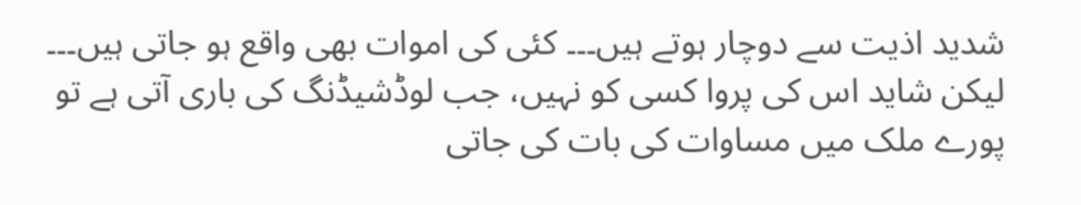شدید اذیت سے دوچار ہوتے ہیں۔۔۔ کئی کی اموات بھی واقع ہو جاتی ہیں۔۔۔ لیکن شاید اس کی پروا کسی کو نہیں، جب لوڈشیڈنگ کی باری آتی ہے تو پورے ملک میں مساوات کی بات کی جاتی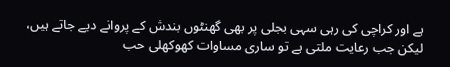ہے اور کراچی کی رہی سہی بجلی پر بھی گھنٹوں بندش کے پروانے دیے جاتے ہیں، لیکن جب رعایت ملتی ہے تو ساری مساوات کھوکھلی حب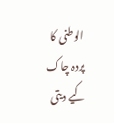الوطنی کا پردہ چاک کیے دیتی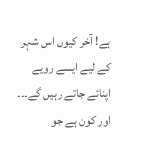ہے! آخر کیوں اس شہر کے لیے ایسے رویے اپنائے جاتے رہیں گے۔۔۔ اور کون ہے جو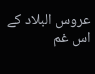عروس البلاد کے اس غم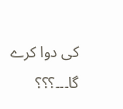کی دوا کرے گا۔۔۔؟؟؟